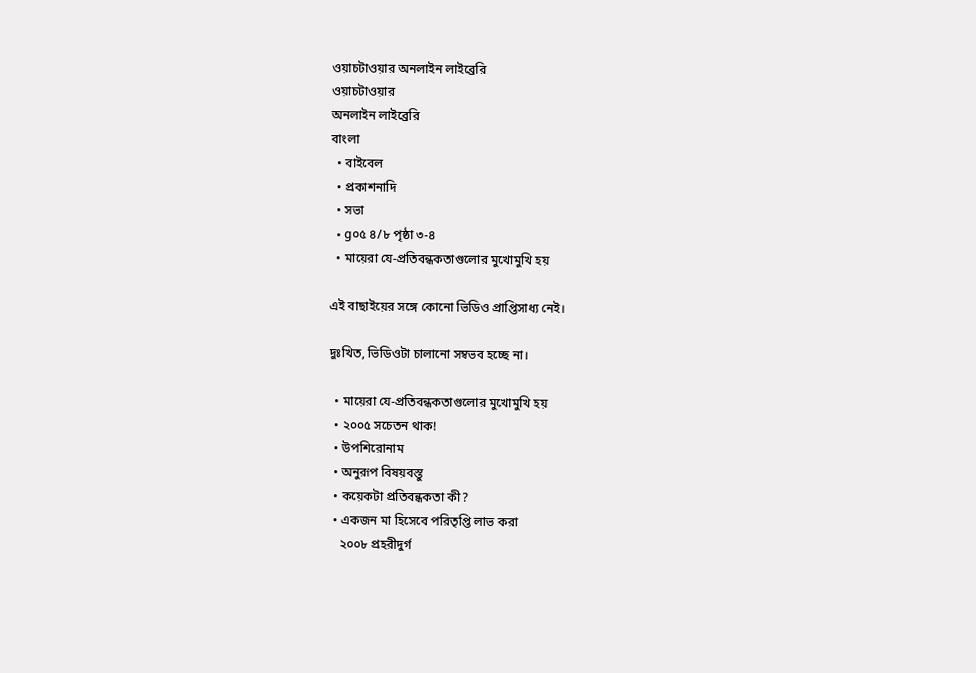ওয়াচটাওয়ার অনলাইন লাইব্রেরি
ওয়াচটাওয়ার
অনলাইন লাইব্রেরি
বাংলা
  • বাইবেল
  • প্রকাশনাদি
  • সভা
  • g০৫ ৪/৮ পৃষ্ঠা ৩-৪
  • মায়েরা যে-প্রতিবন্ধকতাগুলোর মুখোমুখি হয়

এই বাছাইয়ের সঙ্গে কোনো ভিডিও প্রাপ্তিসাধ্য নেই।

দুঃখিত, ভিডিওটা চালানো সম্বভব হচ্ছে না।

  • মায়েরা যে-প্রতিবন্ধকতাগুলোর মুখোমুখি হয়
  • ২০০৫ সচেতন থাক!
  • উপশিরোনাম
  • অনুরূপ বিষয়বস্ত‌ু
  • কয়েকটা প্রতিবন্ধকতা কী?
  • একজন মা হিসেবে পরিতৃপ্তি লাভ করা
    ২০০৮ প্রহরীদুর্গ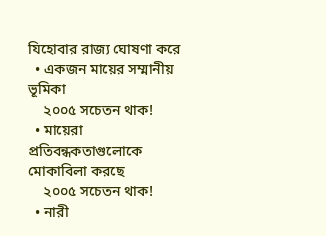যিহোবার রাজ্য ঘোষণা করে
  • একজন মায়ের সম্মানীয় ভূমিকা
    ২০০৫ সচেতন থাক!
  • মায়েরা প্রতিবন্ধকতাগুলোকে মোকাবিলা করছে
    ২০০৫ সচেতন থাক!
  • নারী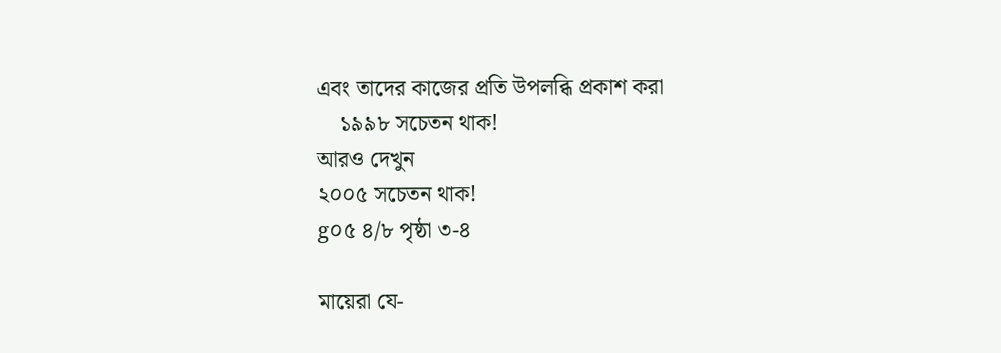এবং তাদের কাজের প্রতি উপলব্ধি প্রকাশ করা
    ১৯৯৮ সচেতন থাক!
আরও দেখুন
২০০৫ সচেতন থাক!
g০৫ ৪/৮ পৃষ্ঠা ৩-৪

মায়েরা যে-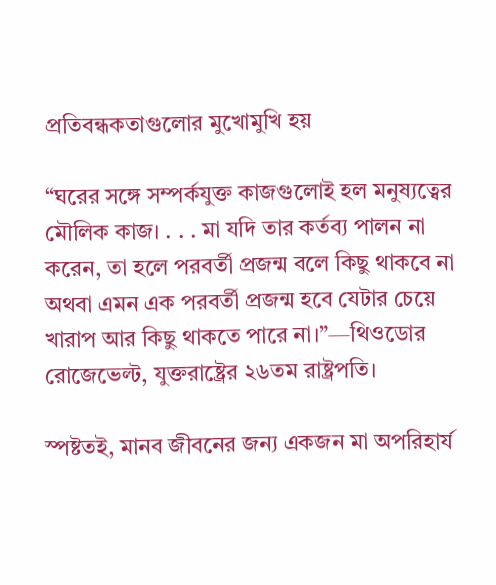প্রতিবন্ধকতাগুলোর মুখোমুখি হয়

“ঘরের সঙ্গে সম্পর্কযুক্ত কাজগুলোই হল মনুষ্যত্বের মৌলিক কাজ। . . . মা যদি তার কর্তব্য পালন না করেন, তা হলে পরবর্তী প্রজন্ম বলে কিছু থাকবে না অথবা এমন এক পরবর্তী প্রজন্ম হবে যেটার চেয়ে খারাপ আর কিছু থাকতে পারে না।”—থিওডোর রোজেভেল্ট, যুক্তরাষ্ট্রের ২৬তম রাষ্ট্রপতি।

স্পষ্টতই, মানব জীবনের জন্য একজন মা অপরিহার্য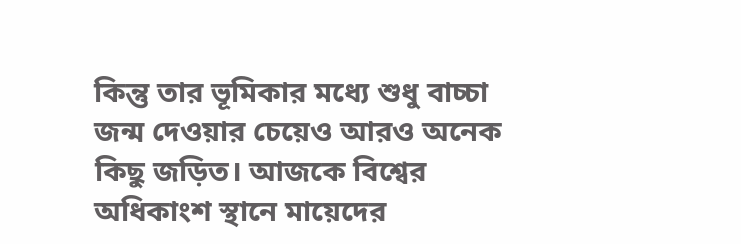কিন্তু তার ভূমিকার মধ্যে শুধু বাচ্চা জন্ম দেওয়ার চেয়েও আরও অনেক কিছু জড়িত। আজকে বিশ্বের অধিকাংশ স্থানে মায়েদের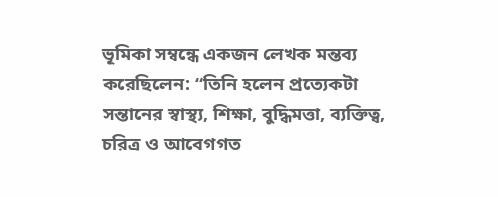ভূমিকা সম্বন্ধে একজন লেখক মন্তব্য করেছিলেন: “তিনি হলেন প্রত্যেকটা সন্তানের স্বাস্থ্য, শিক্ষা, বুদ্ধিমত্তা, ব্যক্তিত্ব, চরিত্র ও আবেগগত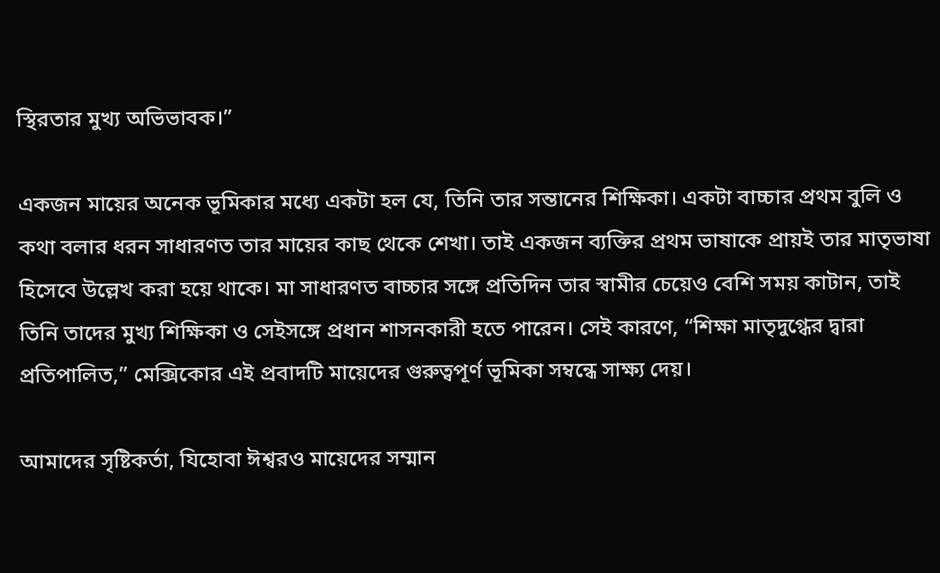স্থিরতার মুখ্য অভিভাবক।”

একজন মায়ের অনেক ভূমিকার মধ্যে একটা হল যে, তিনি তার সন্তানের শিক্ষিকা। একটা বাচ্চার প্রথম বুলি ও কথা বলার ধরন সাধারণত তার মায়ের কাছ থেকে শেখা। তাই একজন ব্যক্তির প্রথম ভাষাকে প্রায়ই তার মাতৃভাষা হিসেবে উল্লেখ করা হয়ে থাকে। মা সাধারণত বাচ্চার সঙ্গে প্রতিদিন তার স্বামীর চেয়েও বেশি সময় কাটান, তাই তিনি তাদের মুখ্য শিক্ষিকা ও সেইসঙ্গে প্রধান শাসনকারী হতে পারেন। সেই কারণে, “শিক্ষা মাতৃদুগ্ধের দ্বারা প্রতিপালিত,” মেক্সিকোর এই প্রবাদটি মায়েদের গুরুত্বপূর্ণ ভূমিকা সম্বন্ধে সাক্ষ্য দেয়।

আমাদের সৃষ্টিকর্তা, যিহোবা ঈশ্বরও মায়েদের সম্মান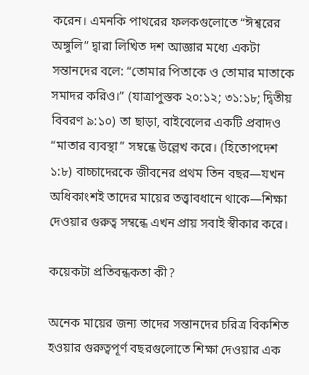করেন। এমনকি পাথরের ফলকগুলোতে “ঈশ্বরের অঙ্গুলি” দ্বারা লিখিত দশ আজ্ঞার মধ্যে একটা সন্তানদের বলে: “তোমার পিতাকে ও তোমার মাতাকে সমাদর করিও।” (যাত্রাপুস্তক ২০:১২; ৩১:১৮; দ্বিতীয় বিবরণ ৯:১০) তা ছাড়া, বাইবেলের একটি প্রবাদও “মাতার ব্যবস্থা” সম্বন্ধে উল্লেখ করে। (হিতোপদেশ ১:৮) বাচ্চাদেরকে জীবনের প্রথম তিন বছর—যখন অধিকাংশই তাদের মায়ের তত্ত্বাবধানে থাকে—শিক্ষা দেওয়ার গুরুত্ব সম্বন্ধে এখন প্রায় সবাই স্বীকার করে।

কয়েকটা প্রতিবন্ধকতা কী?

অনেক মায়ের জন্য তাদের সন্তানদের চরিত্র বিকশিত হওয়ার গুরুত্বপূর্ণ বছরগুলোতে শিক্ষা দেওয়ার এক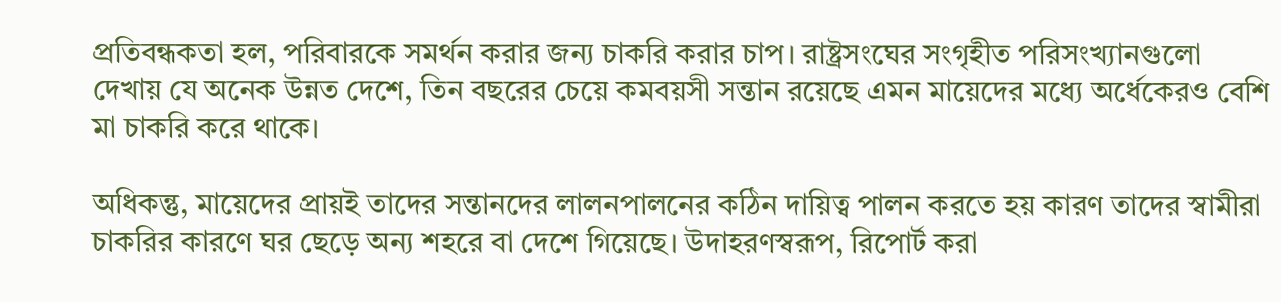প্রতিবন্ধকতা হল, পরিবারকে সমর্থন করার জন্য চাকরি করার চাপ। রাষ্ট্রসংঘের সংগৃহীত পরিসংখ্যানগুলো দেখায় যে অনেক উন্নত দেশে, তিন বছরের চেয়ে কমবয়সী সন্তান রয়েছে এমন মায়েদের মধ্যে অর্ধেকেরও বেশি মা চাকরি করে থাকে।

অধিকন্তু, মায়েদের প্রায়ই তাদের সন্তানদের লালনপালনের কঠিন দায়িত্ব পালন করতে হয় কারণ তাদের স্বামীরা চাকরির কারণে ঘর ছেড়ে অন্য শহরে বা দেশে গিয়েছে। উদাহরণস্বরূপ, রিপোর্ট করা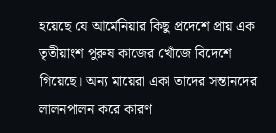হয়েছে যে আর্মেনিয়ার কিছু প্রদেশে প্রায় এক তৃতীয়াংশ পুরুষ কাজের খোঁজে বিদেশে গিয়েছে। অন্য মায়েরা একা তাদের সন্তানদের লালনপালন করে কারণ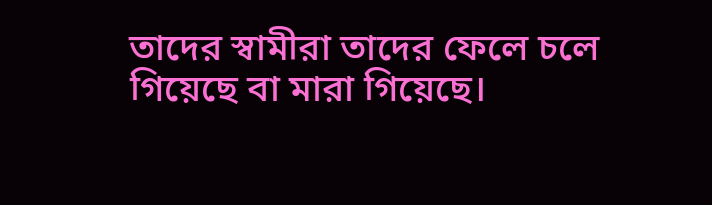তাদের স্বামীরা তাদের ফেলে চলে গিয়েছে বা মারা গিয়েছে।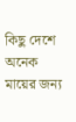কিছু দেশে অনেক মায়ের জন্য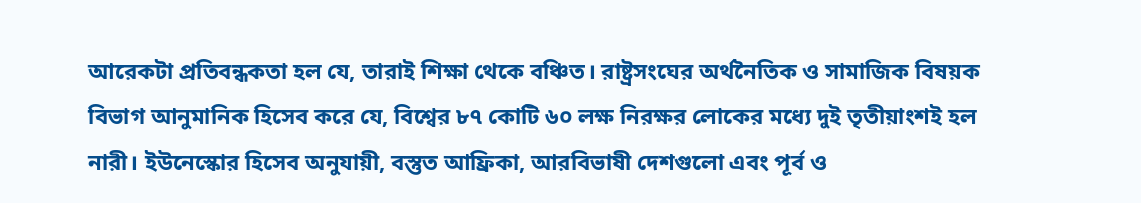আরেকটা প্রতিবন্ধকতা হল যে, তারাই শিক্ষা থেকে বঞ্চিত। রাষ্ট্রসংঘের অর্থনৈতিক ও সামাজিক বিষয়ক বিভাগ আনুমানিক হিসেব করে যে, বিশ্বের ৮৭ কোটি ৬০ লক্ষ নিরক্ষর লোকের মধ্যে দুই তৃতীয়াংশই হল নারী। ইউনেস্কোর হিসেব অনুযায়ী, বস্তুত আফ্রিকা, আরবিভাষী দেশগুলো এবং পূর্ব ও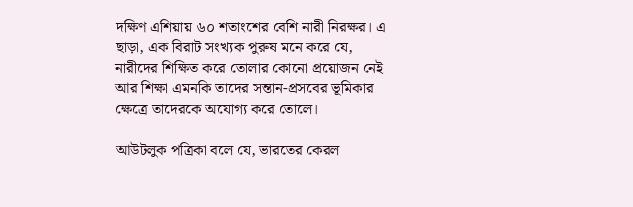দক্ষিণ এশিয়ায় ৬০ শতাংশের বেশি নারী নিরক্ষর। এ ছাড়া, এক বিরাট সংখ্যক পুরুষ মনে করে যে, নারীদের শিক্ষিত করে তোলার কোনো প্রয়োজন নেই আর শিক্ষা এমনকি তাদের সন্তান-প্রসবের ভূমিকার ক্ষেত্রে তাদেরকে অযোগ্য করে তোলে।

আউটলুক পত্রিকা বলে যে, ভারতের কেরল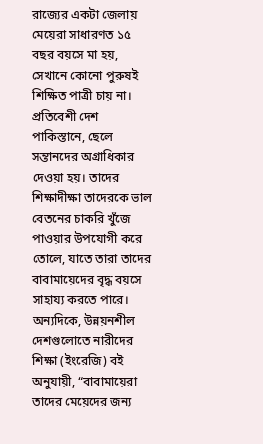রাজ্যের একটা জেলায় মেয়েরা সাধারণত ১৫ বছর বয়সে মা হয়, সেখানে কোনো পুরুষই শিক্ষিত পাত্রী চায় না। প্রতিবেশী দেশ পাকিস্তানে, ছেলে সন্তানদের অগ্রাধিকার দেওয়া হয়। তাদের শিক্ষাদীক্ষা তাদেরকে ভাল বেতনের চাকরি খুঁজে পাওয়ার উপযোগী করে তোলে, যাতে তারা তাদের বাবামায়েদের বৃদ্ধ বয়সে সাহায্য করতে পারে। অন্যদিকে, উন্নয়নশীল দেশগুলোতে নারীদের শিক্ষা (ইংরেজি) বই অনুযায়ী, “বাবামায়েরা তাদের মেয়েদের জন্য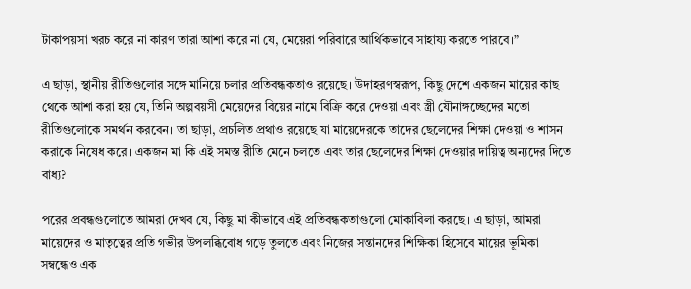টাকাপয়সা খরচ করে না কারণ তারা আশা করে না যে, মেয়েরা পরিবারে আর্থিকভাবে সাহায্য করতে পারবে।”

এ ছাড়া, স্থানীয় রীতিগুলোর সঙ্গে মানিয়ে চলার প্রতিবন্ধকতাও রয়েছে। উদাহরণস্বরূপ, কিছু দেশে একজন মায়ের কাছ থেকে আশা করা হয় যে, তিনি অল্পবয়সী মেয়েদের বিয়ের নামে বিক্রি করে দেওয়া এবং স্ত্রী যৌনাঙ্গচ্ছেদের মতো রীতিগুলোকে সমর্থন করবেন। তা ছাড়া, প্রচলিত প্রথাও রয়েছে যা মায়েদেরকে তাদের ছেলেদের শিক্ষা দেওয়া ও শাসন করাকে নিষেধ করে। একজন মা কি এই সমস্ত রীতি মেনে চলতে এবং তার ছেলেদের শিক্ষা দেওয়ার দায়িত্ব অন্যদের দিতে বাধ্য?

পরের প্রবন্ধগুলোতে আমরা দেখব যে, কিছু মা কীভাবে এই প্রতিবন্ধকতাগুলো মোকাবিলা করছে। এ ছাড়া, আমরা মায়েদের ও মাতৃত্বের প্রতি গভীর উপলব্ধিবোধ গড়ে তুলতে এবং নিজের সন্তানদের শিক্ষিকা হিসেবে মায়ের ভূমিকা সম্বন্ধেও এক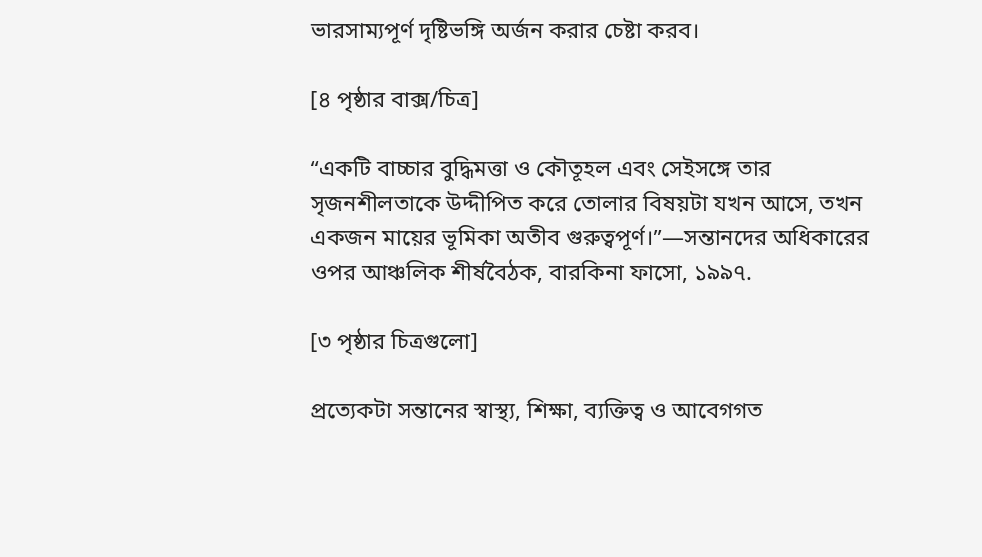ভারসাম্যপূর্ণ দৃষ্টিভঙ্গি অর্জন করার চেষ্টা করব।

[৪ পৃষ্ঠার বাক্স/চিত্র]

“একটি বাচ্চার বুদ্ধিমত্তা ও কৌতূহল এবং সেইসঙ্গে তার সৃজনশীলতাকে উদ্দীপিত করে তোলার বিষয়টা যখন আসে, তখন একজন মায়ের ভূমিকা অতীব গুরুত্বপূর্ণ।”—সন্তানদের অধিকারের ওপর আঞ্চলিক শীর্ষবৈঠক, বারকিনা ফাসো, ১৯৯৭.

[৩ পৃষ্ঠার চিত্রগুলো]

প্রত্যেকটা সন্তানের স্বাস্থ্য, শিক্ষা, ব্যক্তিত্ব ও আবেগগত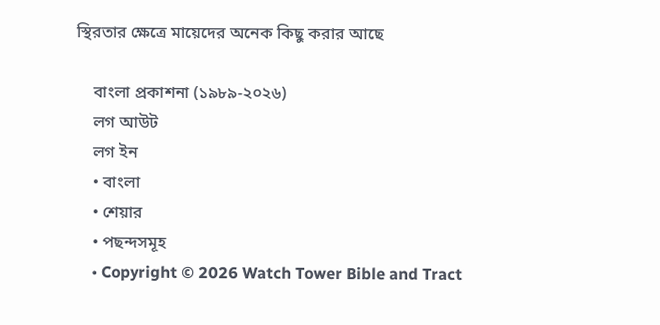স্থিরতার ক্ষেত্রে মায়েদের অনেক কিছু করার আছে

    বাংলা প্রকাশনা (১৯৮৯-২০২৬)
    লগ আউট
    লগ ইন
    • বাংলা
    • শেয়ার
    • পছন্দসমূহ
    • Copyright © 2026 Watch Tower Bible and Tract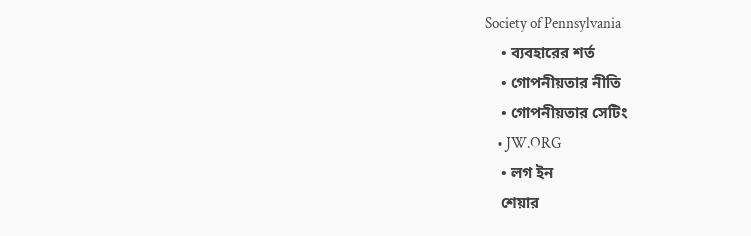Society of Pennsylvania
    • ব্যবহারের শর্ত
    • গোপনীয়তার নীতি
    • গোপনীয়তার সেটিং
    • JW.ORG
    • লগ ইন
    শেয়ার